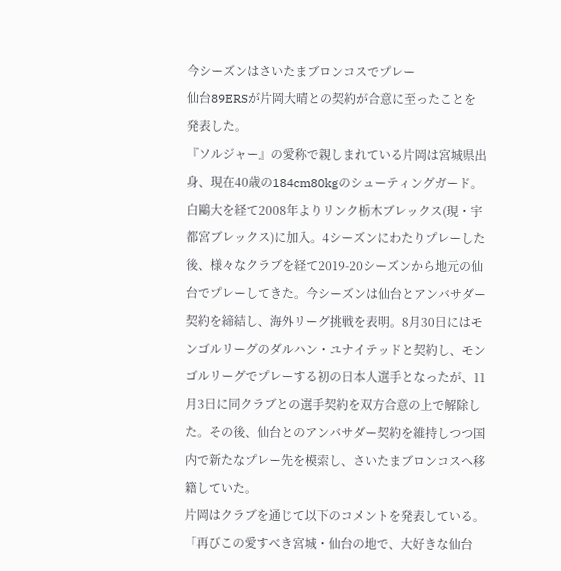今シーズンはさいたまブロンコスでプレー
仙台89ERSが片岡大晴との契約が合意に至ったことを発表した。
『ソルジャー』の愛称で親しまれている片岡は宮城県出身、現在40歳の184cm80kgのシューティングガード。白鷗大を経て2008年よりリンク栃木ブレックス(現・宇都宮ブレックス)に加入。4シーズンにわたりプレーした後、様々なクラブを経て2019-20シーズンから地元の仙台でプレーしてきた。今シーズンは仙台とアンバサダー契約を締結し、海外リーグ挑戦を表明。8月30日にはモンゴルリーグのダルハン・ユナイテッドと契約し、モンゴルリーグでプレーする初の日本人選手となったが、11月3日に同クラブとの選手契約を双方合意の上で解除した。その後、仙台とのアンバサダー契約を維持しつつ国内で新たなプレー先を模索し、さいたまブロンコスへ移籍していた。
片岡はクラブを通じて以下のコメントを発表している。「再びこの愛すべき宮城・仙台の地で、大好きな仙台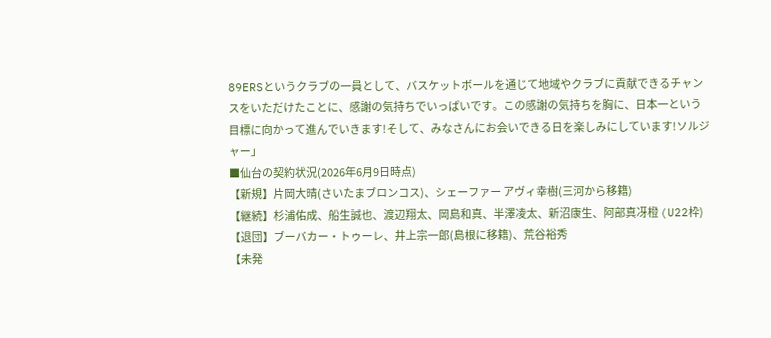89ERSというクラブの一員として、バスケットボールを通じて地域やクラブに貢献できるチャンスをいただけたことに、感謝の気持ちでいっぱいです。この感謝の気持ちを胸に、日本一という目標に向かって進んでいきます!そして、みなさんにお会いできる日を楽しみにしています!ソルジャー」
■仙台の契約状況(2026年6月9日時点)
【新規】片岡大晴(さいたまブロンコス)、シェーファー アヴィ幸樹(三河から移籍)
【継続】杉浦佑成、船生誠也、渡辺翔太、岡島和真、半澤凌太、新沼康生、阿部真冴橙 (U22枠)
【退団】ブーバカー・トゥーレ、井上宗一郎(島根に移籍)、荒谷裕秀
【未発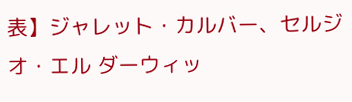表】ジャレット・カルバー、セルジオ・エル ダーウィッ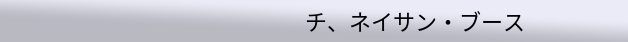チ、ネイサン・ブース